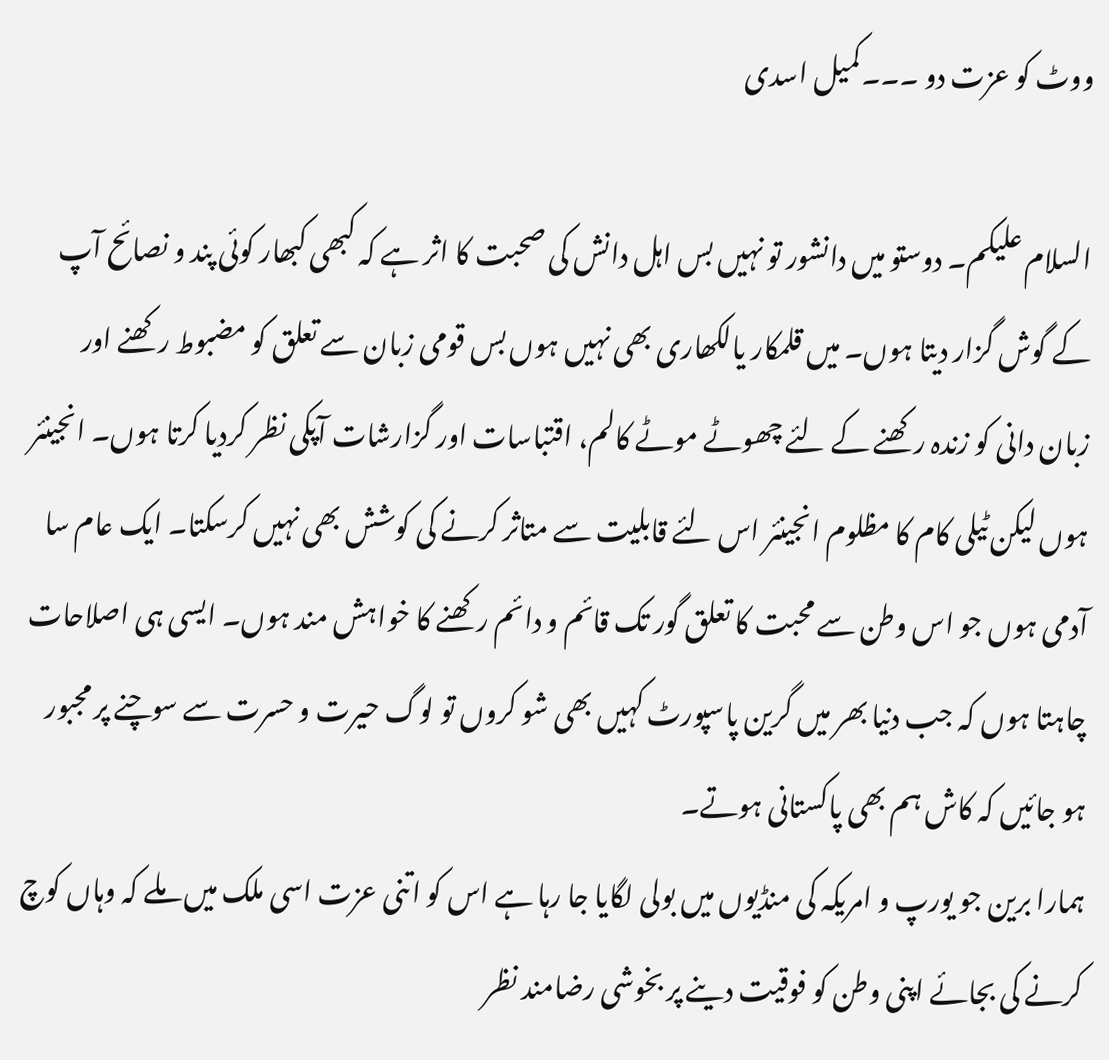ووٹ کو عزت دو ۔۔۔کمیل اسدی

السلام علیکم۔ دوستو میں دانشور تو نہیں بس اہل دانش کی صحبت کا اثر ہے کہ کبھی کبھار کوئی پند و نصائح آپ کے گوش گزار دیتا ہوں۔ میں قلمکار یالکھاری بھی نہیں ہوں بس قومی زبان سے تعلق کو مضبوط رکھنے اور زبان دانی کو زندہ رکھنے کے لئے چھوٹے موٹے کالم، اقتباسات اور گزارشات آپکی نظر کردیا کرتا ہوں۔ انجینئر ہوں لیکن ٹیلی کام کا مظلوم انجینئر اس لئے قابلیت سے متاثر کرنے کی کوشش بھی نہیں کرسکتا۔ ایک عام سا آدمی ہوں جو اس وطن سے محبت کا تعلق گور تک قائم و دائم رکھنے کا خواہش مند ہوں۔ ایسی ہی اصلاحات چاہتا ہوں کہ جب دنیا بھر میں گرین پاسپورٹ کہیں بھی شو کروں تو لوگ حیرت و حسرت سے سوچنے پر مجبور ہو جائیں کہ کاش ہم بھی پاکستانی ہوتے۔
ہمارا برین جو یورپ و امریکہ کی منڈیوں میں بولی لگایا جا رہا ہے اس کو اتنی عزت اسی ملک میں ملے کہ وہاں کوچ کرنے کی بجائے اپنی وطن کو فوقیت دینے پر بخوشی رضامند نظر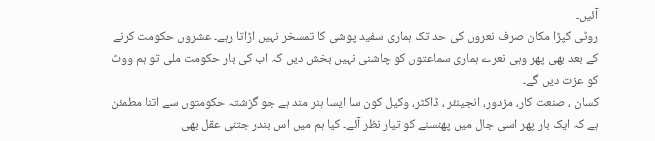آئیں۔
روٹی کپڑا مکان صرف نعروں کی حد تک ہماری سفید پوشی کا تمسخر نہیں اڑاتا رہے۔ عشروں حکومت کرنے کے بعد بھی پھر وہی نعرے ہماری سماعتوں کو چاشنی نہیں بخش دیں کہ اب کی بار حکومت ملی تو ہم ووٹ کو عزت دیں گے۔
کسان ، صنعت کار، مزدور، انجینئر ، ڈاکٹر، وکیل کون سا ایسا ہنر مند ہے جو گزشتہ حکومتوں سے اتنا مطمئن ہے کہ ایک بار پھر اسی جال میں پھنسنے کو تیار نظر آئے۔ کیا ہم میں اس بندر جتنی عقل بھی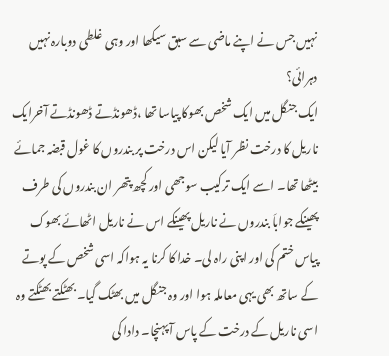نہیں جس نے اپنے ماضی سے سبق سیکھا اور وہی غلطی دوبارہ نہیں دہرائی؟
ایک جنگل میں ایک شخص بھوکا پیاسا تھا ،ڈھونڈتے ڈھونڈتے آخرایک ناریل کا درخت نظر آیا لیکن اس درخت پر بندروں کا غول قبضہ جمائے بیٹھا تھا۔ اسے ایک ترکیب سوجھی اور کچھ پتھر ان بندروں کی طرف پھینکے جواباَ بندروں نے ناریل پھینکے اس نے ناریل اٹھائے بھوک پیاس ختم کی اور اپنی راہ لی۔ خدا کا کرنا یہ ہواکہ اسی شخص کے پوتے کے ساتھ بھی یہی معاملہ ہوا اور وہ جنگل میں بھٹک گیا۔ بھٹکتے بھٹکتے وہ اسی ناریل کے درخت کے پاس آ پہنچا۔ دادا کی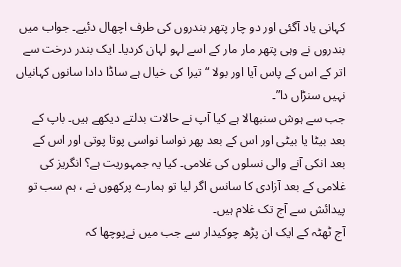کہانی یاد آگئی اور دو چار پتھر بندروں کی طرف اچھال دئیے۔ جواب میں بندروں نے وہی پتھر مار مار کے اسے لہو لہان کردیا۔ ایک بندر درخت سے اتر کے اس کے پاس آیا اور بولا “تیرا کی خیال ہے ساڈا دادا سانوں کہانیاں نہیں سنڑاں دا”۔
جب سے ہوش سنبھالا ہے کیا آپ نے حالات بدلتے دیکھے ہیں۔ باپ کے بعد بیٹا یا بیٹی اور اس کے بعد پھر نواسا نواسی پوتا پوتی اور اس کے بعد انکی آنے والی نسلوں کی غلامی۔ کیا یہ جمہوریت ہے؟ انگریز کی غلامی کے بعد آزادی کا سانس اگر لیا تو ہمارے پرکھوں نے ، ہم سب تو پیدائش سے آج تک غلام ہیں۔
آج ٹھٹہ کے ایک ان پڑھ چوکیدار سے جب میں نےپوچھا کہ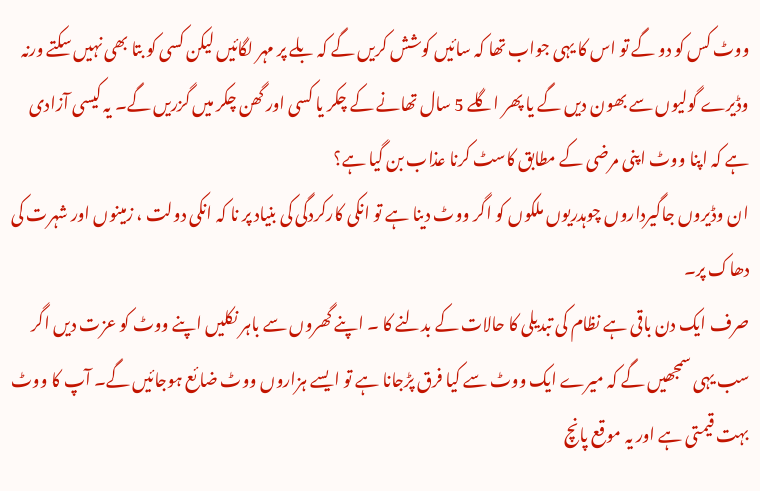ووٹ کس کو دو گے تو اس کا یہی جواب تھا کہ سائیں کوشش کریں گے کہ بلے پر مہر لگائیں لیکن کسی کو بتا بھی نہیں سکتے ورنہ وڈیرے گولیوں سے بھون دیں گے یا پھر اگلے 5 سال تھانے کے چکر یا کسی اور گھن چکر میں گزریں گے۔ یہ کیسی آزادی ہے کہ اپنا ووٹ اپنی مرضی کے مطابق کاسٹ کرنا عذاب بن گیا ہے؟
ان وڈیروں جاگیرداروں چوہدریوں ملکوں کو اگر ووٹ دینا ہے تو انکی کارکردگی کی بنیاد پر نا کہ انکی دولت ، زمینوں اور شہرت کی دھاک پر۔
صرف ایک دن باقی ہے نظام کی تبدیلی کا حالات کے بدلنے کا ۔ اپنے گھروں سے باہر نکلیں اپنے ووٹ کو عزت دیں اگر سب یہی سمجھیں گے کہ میرے ایک ووٹ سے کیا فرق پڑجانا ہے تو ایسے ہزاروں ووٹ ضائع ہوجائیں گے۔ آپ کا ووٹ بہت قیمتی ہے اور یہ موقع پانچ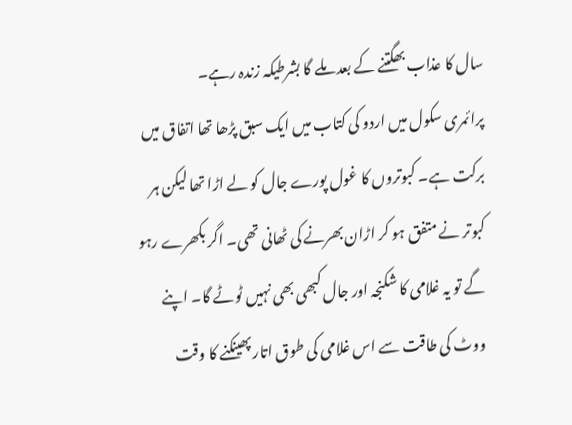سال کا عذاب بھگتنے کے بعد ملے گا بشرطیکہ زندہ رہے۔
پرائمری سکول میں اردو کی کتاب میں ایک سبق پڑھا تھا اتفاق میں برکت ہے۔ کبوتروں کا غول پورے جال کو لے اڑا تھا لیکن ہر کبوتر نے متفق ہو کر اڑان بھرنے کی ٹھانی تھی۔ اگر بکھرے رہو گے تو یہ غلامی کا شکنجہ اور جال کبھی بھی نہیں ٹوٹے گا۔ اپنے ووٹ کی طاقت سے اس غلامی کی طوق اتار پھینکنے کا وقت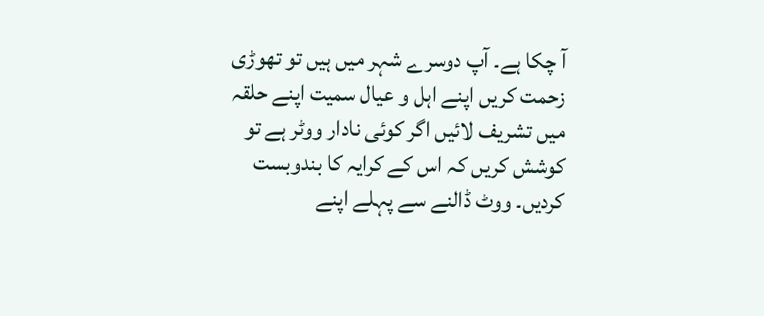آ چکا ہے۔ آپ دوسرے شہر میں ہیں تو تھوڑی زحمت کریں اپنے اہل و عیال سمیت اپنے حلقہ میں تشریف لائیں اگر کوئی نادار ووٹر ہے تو کوشش کریں کہ اس کے کرایہ کا بندوبست کردیں۔ ووٹ ڈالنے سے پہلے اپنے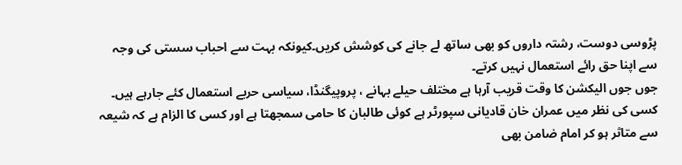پڑوسی دوست، رشتہ داروں کو بھی ساتھ لے جانے کی کوشش کریں۔کیونکہ بہت سے احباب سستی کی وجہ سے اپنا حق رائے استعمال نہیں کرتے۔
جوں جوں الیکشن کا وقت قریب آرہا ہے مختلف حیلے بہانے ، پروپیگنڈا، سیاسی حربے استعمال کئے جارہے ہیں۔ کسی کی نظر میں عمران خان قادیانی سپورٹر ہے کوئی طالبان کا حامی سمجھتا ہے اور کسی کا الزام ہے کہ شیعہ سے متاثر ہو کر امام ضامن بھی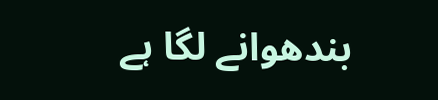بندھوانے لگا ہے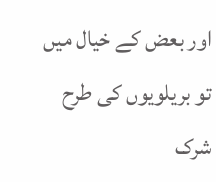اور بعض کے خیال میں تو بریلویوں کی طرح شرک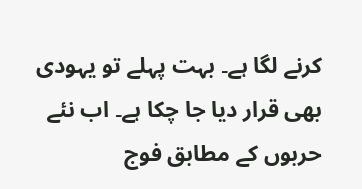کرنے لگا ہے۔ بہت پہلے تو یہودی بھی قرار دیا جا چکا ہے۔ اب نئے حربوں کے مطابق فوج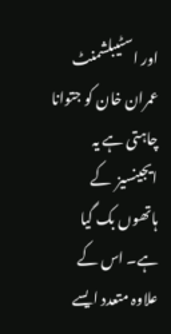اور اسٹیبلشمنٹ عمران خان کو جتوانا چاہتی ہے یہ ایجینسیز  کے ہاتھوں بک گیا ہے۔ اس کے علاوہ متعدد ایسے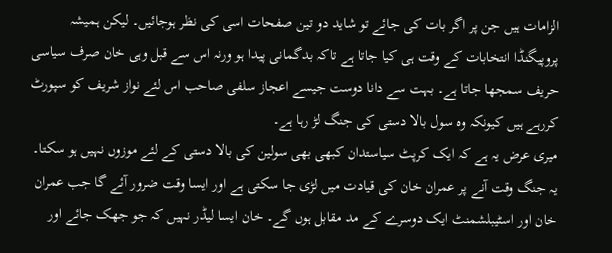الزامات ہیں جن پر اگر بات کی جائے تو شاید دو تین صفحات اسی کی نظر ہوجائیں۔ لیکن ہمیشہ پروپیگنڈا انتخابات کے وقت ہی کیا جاتا ہے تاکہ بدگمانی پیدا ہو ورنہ اس سے قبل وہی خان صرف سیاسی حریف سمجھا جاتا ہے۔ بہت سے دانا دوست جیسے اعجاز سلفی صاحب اس لئے نواز شریف کو سپورٹ کررہے ہیں کیونکہ وہ سول بالا دستی کی جنگ لڑ رہا ہے۔
میری عرض یہ ہے کہ ایک کرپٹ سیاستدان کبھی بھی سولین کی بالا دستی کے لئے موزوں نہیں ہو سکتا۔ یہ جنگ وقت آنے پر عمران خان کی قیادت میں لڑی جا سکتی ہے اور ایسا وقت ضرور آئے گا جب عمران خان اور اسٹیبلشمنٹ ایک دوسرے کے مد مقابل ہوں گے۔ خان ایسا لیڈر نہیں کہ جو جھک جائے اور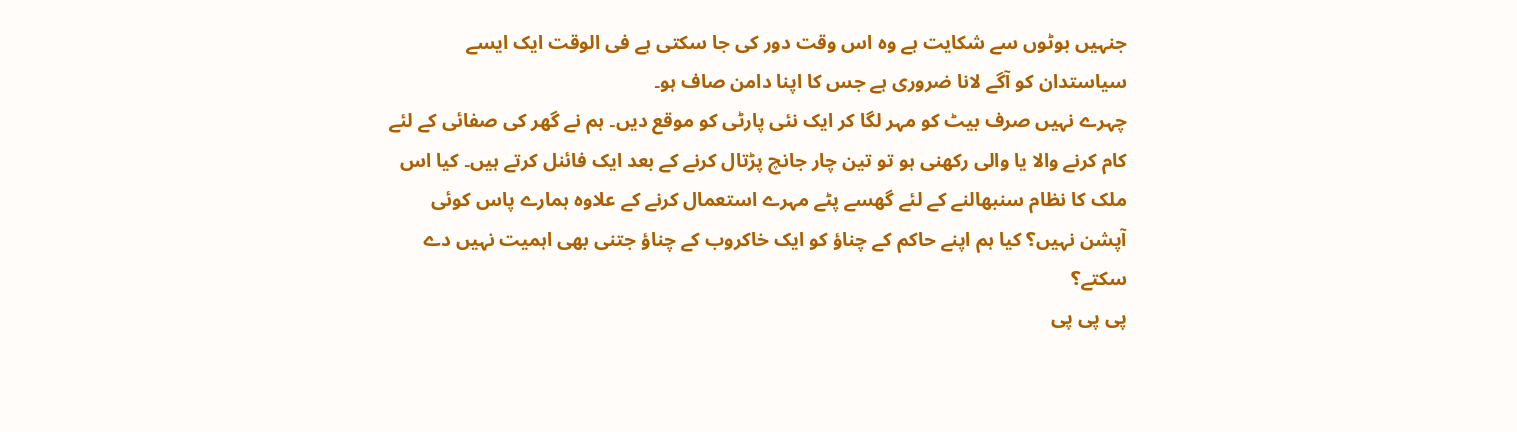جنہیں بوٹوں سے شکایت ہے وہ اس وقت دور کی جا سکتی ہے فی الوقت ایک ایسے سیاستدان کو آگے لانا ضروری ہے جس کا اپنا دامن صاف ہو۔
چہرے نہیں صرف بیٹ کو مہر لگا کر ایک نئی پارٹی کو موقع دیں۔ ہم نے گھر کی صفائی کے لئے کام کرنے والا یا والی رکھنی ہو تو تین چار جانچ پڑتال کرنے کے بعد ایک فائنل کرتے ہیں۔ کیا اس ملک کا نظام سنبھالنے کے لئے گھسے پٹے مہرے استعمال کرنے کے علاوہ ہمارے پاس کوئی آپشن نہیں؟ کیا ہم اپنے حاکم کے چناؤ کو ایک خاکروب کے چناؤ جتنی بھی اہمیت نہیں دے سکتے؟
پی پی پی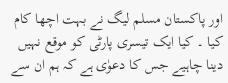اور پاکستان مسلم لیگ نے بہت اچھا کام کیا ۔ کیا ایک تیسری پارٹی کو موقع نہیں دینا چاہیے جس کا دعوٰی ہے کہ ہم ان سے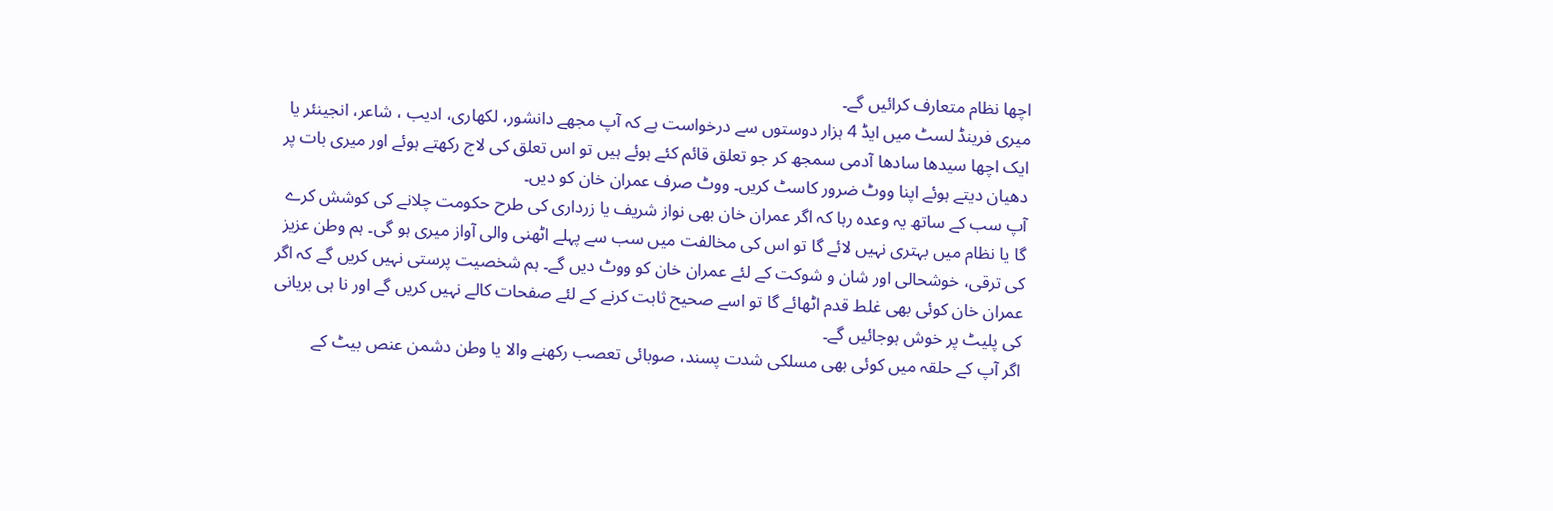اچھا نظام متعارف کرائیں گے۔
میری فرینڈ لسٹ میں ایڈ 4 ہزار دوستوں سے درخواست ہے کہ آپ مجھے دانشور، لکھاری، ادیب ، شاعر، انجینئر یا ایک اچھا سیدھا سادھا آدمی سمجھ کر جو تعلق قائم کئے ہوئے ہیں تو اس تعلق کی لاج رکھتے ہوئے اور میری بات پر دھیان دیتے ہوئے اپنا ووٹ ضرور کاسٹ کریں۔ ووٹ صرف عمران خان کو دیں۔
آپ سب کے ساتھ یہ وعدہ رہا کہ اگر عمران خان بھی نواز شریف یا زرداری کی طرح حکومت چلانے کی کوشش کرے گا یا نظام میں بہتری نہیں لائے گا تو اس کی مخالفت میں سب سے پہلے اٹھنی والی آواز میری ہو گی۔ ہم وطن عزیز کی ترقی، خوشحالی اور شان و شوکت کے لئے عمران خان کو ووٹ دیں گے۔ ہم شخصیت پرستی نہیں کریں گے کہ اگر عمران خان کوئی بھی غلط قدم اٹھائے گا تو اسے صحیح ثابت کرنے کے لئے صفحات کالے نہیں کریں گے اور نا ہی بریانی کی پلیٹ پر خوش ہوجائیں گے۔
اگر آپ کے حلقہ میں کوئی بھی مسلکی شدت پسند، صوبائی تعصب رکھنے والا یا وطن دشمن عنص بیٹ کے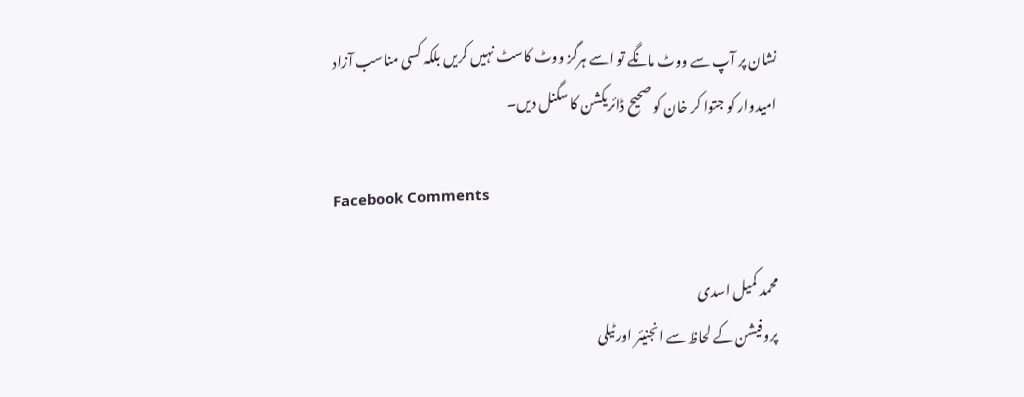نشان پر آپ سے ووٹ مانگے تو اسے ہرگز ووٹ کاسٹ نہیں کریں بلکہ کسی مناسب آزاد امیدوار کو جتوا کر خان کو صحیح ڈائریکشن کا سگنل دیں۔

Facebook Comments

محمد کمیل اسدی
پروفیشن کے لحاظ سے انجنیئر اور ٹیلی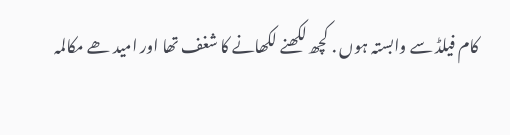کام فیلڈ سے وابستہ ہوں . کچھ لکھنے لکھانے کا شغف تھا اور امید ھے مکالمہ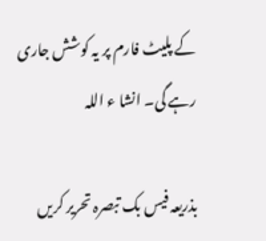کے پلیٹ فارم پر یہ کوشش جاری رہے گی۔ انشا ء اللہ

بذریعہ فیس بک تبصرہ تحریر کریں